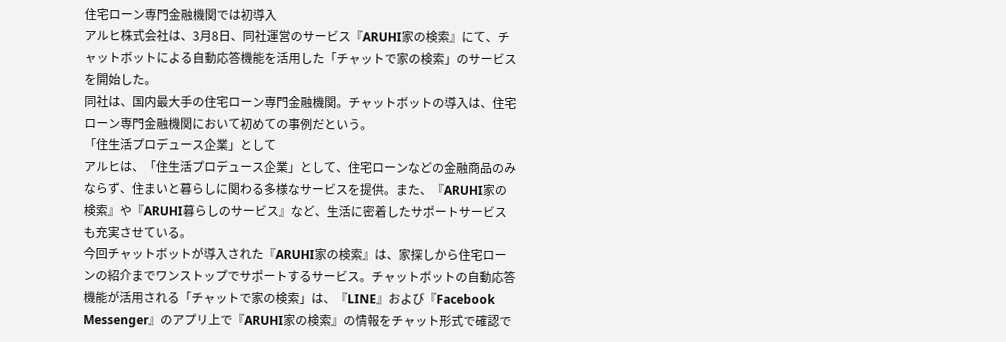住宅ローン専門金融機関では初導入
アルヒ株式会社は、3月8日、同社運営のサービス『ARUHI家の検索』にて、チャットボットによる自動応答機能を活用した「チャットで家の検索」のサービスを開始した。
同社は、国内最大手の住宅ローン専門金融機関。チャットボットの導入は、住宅ローン専門金融機関において初めての事例だという。
「住生活プロデュース企業」として
アルヒは、「住生活プロデュース企業」として、住宅ローンなどの金融商品のみならず、住まいと暮らしに関わる多様なサービスを提供。また、『ARUHI家の検索』や『ARUHI暮らしのサービス』など、生活に密着したサポートサービスも充実させている。
今回チャットボットが導入された『ARUHI家の検索』は、家探しから住宅ローンの紹介までワンストップでサポートするサービス。チャットボットの自動応答機能が活用される「チャットで家の検索」は、『LINE』および『Facebook Messenger』のアプリ上で『ARUHI家の検索』の情報をチャット形式で確認で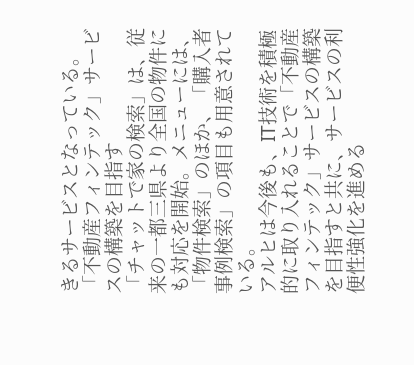きるサービスとなっている。
「不動産フィンテック」サービスの構築を目指す
「チャットで家の検索」は、従来の一都三県より全国の物件にも対応を開始。メニューには、「物件検索」のほか、「購入者事例検索」の項目も用意されている。
アルヒは今後も、IT技術を積極的に取り入れることで「不動産フィンテック」サービスの構築を目指すと共に、サービスの利便性強化を進める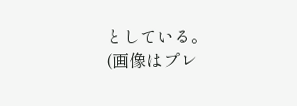としている。
(画像はプレ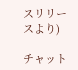スリリースより)

チャット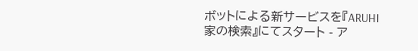ボットによる新サービスを『ARUHI家の検索』にてスタート - ア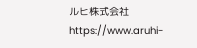ルヒ株式会社
https://www.aruhi-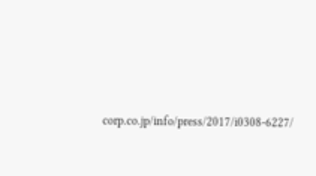corp.co.jp/info/press/2017/i0308-6227/